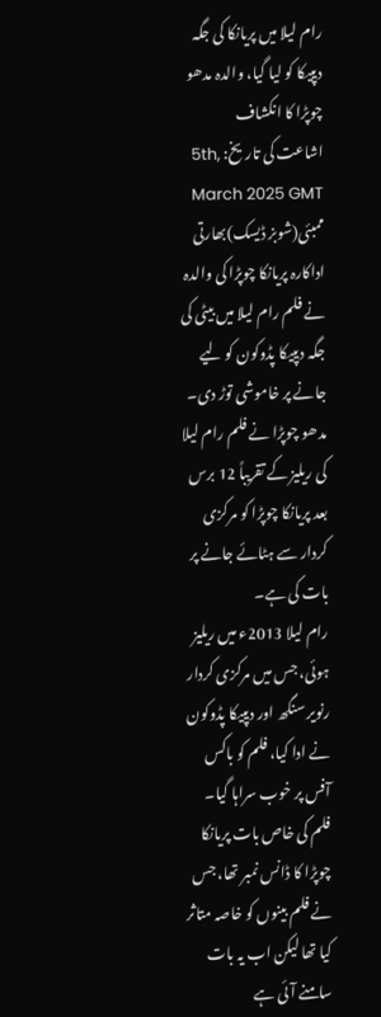رام لیلا میں پریانکا کی جگہ دیپیکا کو لیا گیا، والدہ مدھو چوپڑا کا انکشاف
اشاعت کی تاریخ: 5th, March 2025 GMT
ممبئی(شوبز ڈیسک)بھارتی اداکارہ پریانکا چوپڑا کی والدہ نے فلم رام لیلا میں بیٹی کی جگہ دیپیکا پڈوکون کو لیے جانے پر خاموشی توڑ دی۔
مدھو چوپڑا نے فلم رام لیلا کی ریلیز کے تقریباً 12 برس بعد پریانکا چوپڑا کو مرکزی کردار سے ہٹائے جانے پر بات کی ہے۔
رام لیلا 2013ء میں ریلیز ہوئی، جس میں مرکزی کردار رنویر سنگھ اور دیپیکا پڈوکون نے ادا کیا، فلم کو باکس آفس پر خوب سراہا گیا۔
فلم کی خاص بات پریانکا چوپڑا کا ڈانس نمبر تھا، جس نے فلم بینوں کو خاصہ متاثر کیا تھا لیکن اب یہ بات سامنے آئی ہے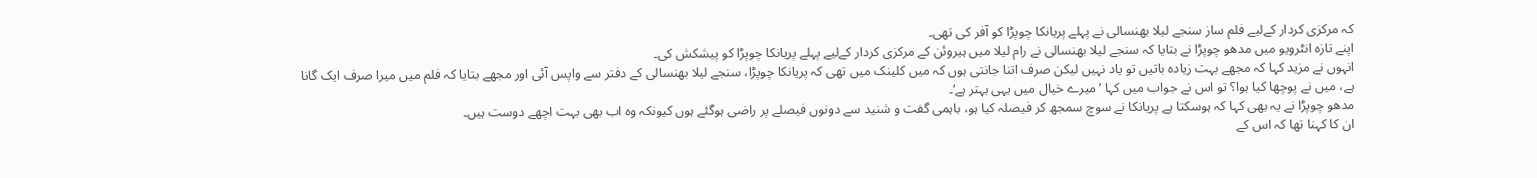کہ مرکزی کردار کےلیے فلم ساز سنجے لیلا بھنسالی نے پہلے پریانکا چوپڑا کو آفر کی تھی۔
اپنے تازہ انٹرویو میں مدھو چوپڑا نے بتایا کہ سنجے لیلا بھنسالی نے رام لیلا میں ہیروئن کے مرکزی کردار کےلیے پہلے پریانکا چوپڑا کو پیشکش کی۔
انہوں نے مزید کہا کہ مجھے بہت زیادہ باتیں تو یاد نہیں لیکن صرف اتنا جانتی ہوں کہ میں کلینک میں تھی کہ پریانکا چوپڑا، سنجے لیلا بھنسالی کے دفتر سے واپس آئی اور مجھے بتایا کہ فلم میں میرا صرف ایک گانا ہے، میں نے پوچھا کیا ہوا؟ تو اس نے جواب میں کہا ’میرے خیال میں یہی بہتر ہے‘۔
مدھو چوپڑا نے یہ بھی کہا کہ ہوسکتا ہے پریانکا نے سوچ سمجھ کر فیصلہ کیا ہو، باہمی گفت و شنید سے دونوں فیصلے پر راضی ہوگئے ہوں کیونکہ وہ اب بھی بہت اچھے دوست ہیں۔
ان کا کہنا تھا کہ اس کے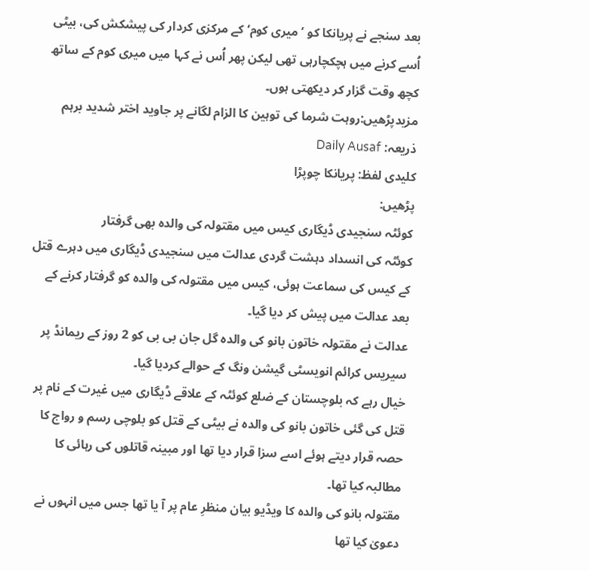بعد سنجے نے پریانکا کو ’میری کوم‘ کے مرکزی کردار کی پیشکش کی، بیٹی اُسے کرنے میں ہچکچارہی تھی لیکن پھر اُس نے کہا میں میری کوم کے ساتھ کچھ وقت گزار کر دیکھتی ہوں۔
مزیدپڑھیں:روہت شرما کی توہین کا الزام لگانے پر جاوید اختر شدید برہم
ذریعہ: Daily Ausaf
کلیدی لفظ: پریانکا چوپڑا
پڑھیں:
کوئٹہ سنجیدی ڈیگاری کیس میں مقتولہ کی والدہ بھی گرفتار
کوئٹہ کی انسداد دہشت گردی عدالت میں سنجیدی ڈیگاری میں دہرے قتل کے کیس کی سماعت ہوئی، کیس میں مقتولہ کی والدہ کو گرفتار کرنے کے بعد عدالت میں پیش کر دیا گیا۔
عدالت نے مقتولہ خاتون بانو کی والدہ گل جان بی بی کو 2 روز کے ریمانڈ پر سیریس کرائم انویسٹی گیشن ونگ کے حوالے کردیا گیا۔
خیال رہے کہ بلوچستان کے ضلع کوئٹہ کے علاقے ڈیگاری میں غیرت کے نام پر قتل کی گئی خاتون بانو کی والدہ نے بیٹی کے قتل کو بلوچی رسم و رواج کا حصہ قرار دیتے ہوئے اسے سزا قرار دیا تھا اور مبینہ قاتلوں کی رہائی کا مطالبہ کیا تھا۔
مقتولہ بانو کی والدہ کا ویڈیو بیان منظرِ عام پر آ یا تھا جس میں انہوں نے دعویٰ کیا تھا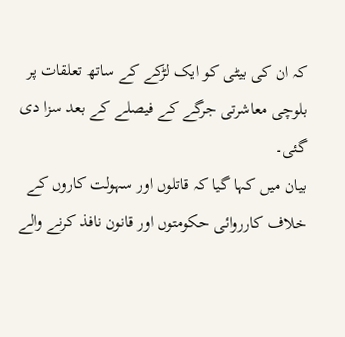کہ ان کی بیٹی کو ایک لڑکے کے ساتھ تعلقات پر بلوچی معاشرتی جرگے کے فیصلے کے بعد سزا دی گئی۔
بیان میں کہا گیا کہ قاتلوں اور سہولت کاروں کے خلاف کارروائی حکومتوں اور قانون نافذ کرنے والے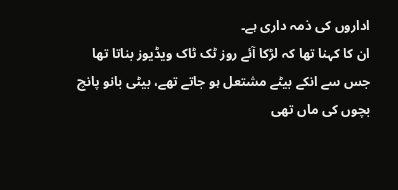اداروں کی ذمہ داری ہے۔
ان کا کہنا تھا کہ لڑکا آئے روز ٹک ٹاک ویڈیوز بناتا تھا جس سے انکے بیٹے مشتعل ہو جاتے تھے، بیٹی بانو پانچ بچوں کی ماں تھی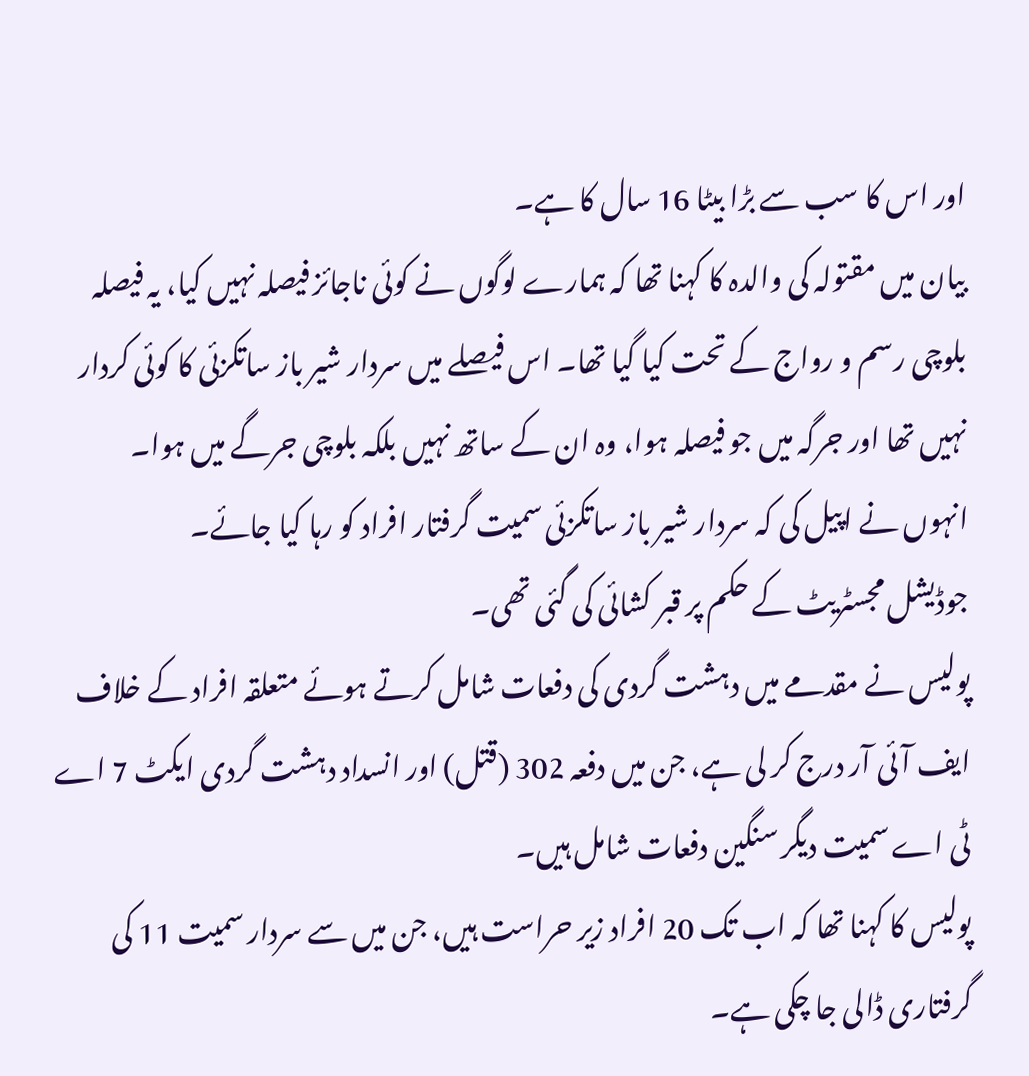اور اس کا سب سے بڑا بیٹا 16 سال کا ہے۔
بیان میں مقتولہ کی والدہ کا کہنا تھا کہ ہمارے لوگوں نے کوئی ناجائز فیصلہ نہیں کیا، یہ فیصلہ بلوچی رسم و رواج کے تحت کیا گیا تھا۔ اس فیصلے میں سردار شیر باز ساتکزئی کا کوئی کردار نہیں تھا اور جرگہ میں جو فیصلہ ہوا، وہ ان کے ساتھ نہیں بلکہ بلوچی جرگے میں ہوا۔
انہوں نے اپیل کی کہ سردار شیر باز ساتکزئی سمیت گرفتار افراد کو رہا کیا جائے۔
جوڈیشل مجسٹریٹ کے حکم پر قبر کشائی کی گئی تھی۔
پولیس نے مقدمے میں دہشت گردی کی دفعات شامل کرتے ہوئے متعلقہ افراد کے خلاف ایف آئی آر درج کر لی ہے، جن میں دفعہ 302 (قتل) اور انسداد دہشت گردی ایکٹ 7 اے ٹی اے سمیت دیگر سنگین دفعات شامل ہیں۔
پولیس کا کہنا تھا کہ اب تک 20 افراد زیر حراست ہیں، جن میں سے سردار سمیت 11 کی گرفتاری ڈالی جا چکی ہے۔